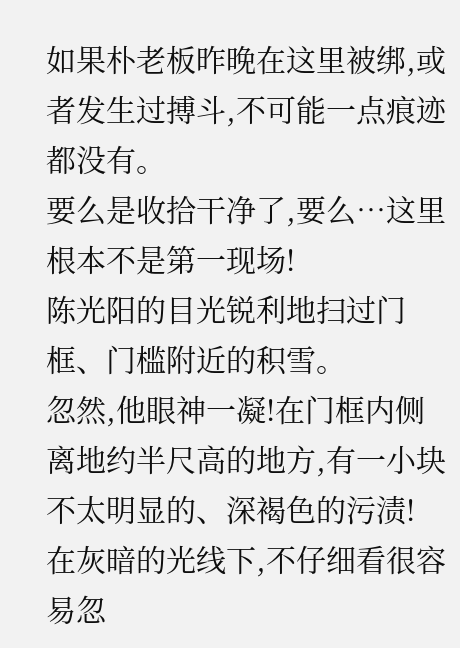如果朴老板昨晚在这里被绑,或者发生过搏斗,不可能一点痕迹都没有。
要么是收拾干净了,要么…这里根本不是第一现场!
陈光阳的目光锐利地扫过门框、门槛附近的积雪。
忽然,他眼神一凝!在门框内侧离地约半尺高的地方,有一小块不太明显的、深褐色的污渍!
在灰暗的光线下,不仔细看很容易忽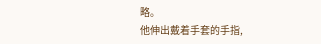略。
他伸出戴着手套的手指,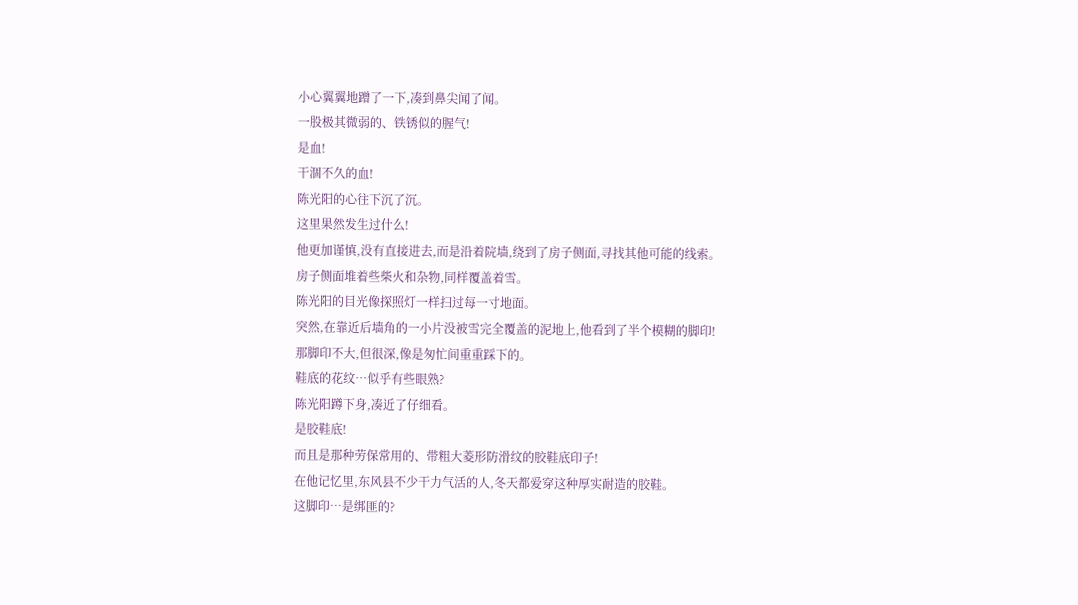小心翼翼地蹭了一下,凑到鼻尖闻了闻。
一股极其微弱的、铁锈似的腥气!
是血!
干涸不久的血!
陈光阳的心往下沉了沉。
这里果然发生过什么!
他更加谨慎,没有直接进去,而是沿着院墙,绕到了房子侧面,寻找其他可能的线索。
房子侧面堆着些柴火和杂物,同样覆盖着雪。
陈光阳的目光像探照灯一样扫过每一寸地面。
突然,在靠近后墙角的一小片没被雪完全覆盖的泥地上,他看到了半个模糊的脚印!
那脚印不大,但很深,像是匆忙间重重踩下的。
鞋底的花纹…似乎有些眼熟?
陈光阳蹲下身,凑近了仔细看。
是胶鞋底!
而且是那种劳保常用的、带粗大菱形防滑纹的胶鞋底印子!
在他记忆里,东风县不少干力气活的人,冬天都爱穿这种厚实耐造的胶鞋。
这脚印…是绑匪的?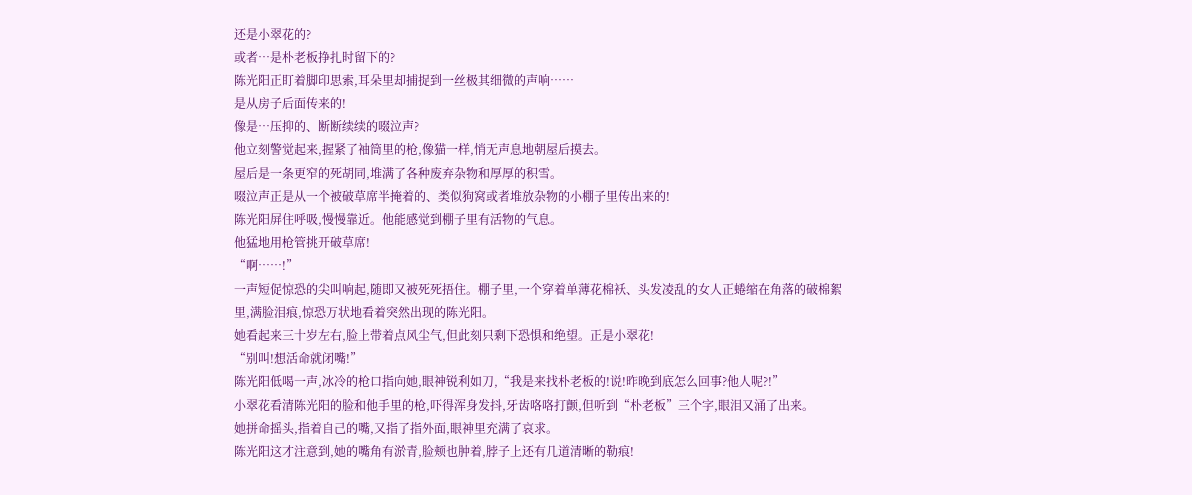还是小翠花的?
或者…是朴老板挣扎时留下的?
陈光阳正盯着脚印思索,耳朵里却捕捉到一丝极其细微的声响……
是从房子后面传来的!
像是…压抑的、断断续续的啜泣声?
他立刻警觉起来,握紧了袖筒里的枪,像猫一样,悄无声息地朝屋后摸去。
屋后是一条更窄的死胡同,堆满了各种废弃杂物和厚厚的积雪。
啜泣声正是从一个被破草席半掩着的、类似狗窝或者堆放杂物的小棚子里传出来的!
陈光阳屏住呼吸,慢慢靠近。他能感觉到棚子里有活物的气息。
他猛地用枪管挑开破草席!
“啊……!”
一声短促惊恐的尖叫响起,随即又被死死捂住。棚子里,一个穿着单薄花棉袄、头发凌乱的女人正蜷缩在角落的破棉絮里,满脸泪痕,惊恐万状地看着突然出现的陈光阳。
她看起来三十岁左右,脸上带着点风尘气,但此刻只剩下恐惧和绝望。正是小翠花!
“别叫!想活命就闭嘴!”
陈光阳低喝一声,冰冷的枪口指向她,眼神锐利如刀,“我是来找朴老板的!说!昨晚到底怎么回事?他人呢?!”
小翠花看清陈光阳的脸和他手里的枪,吓得浑身发抖,牙齿咯咯打颤,但听到“朴老板”三个字,眼泪又涌了出来。
她拼命摇头,指着自己的嘴,又指了指外面,眼神里充满了哀求。
陈光阳这才注意到,她的嘴角有淤青,脸颊也肿着,脖子上还有几道清晰的勒痕!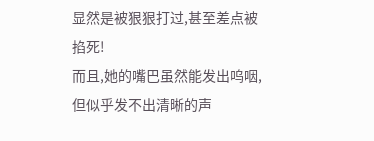显然是被狠狠打过,甚至差点被掐死!
而且,她的嘴巴虽然能发出呜咽,但似乎发不出清晰的声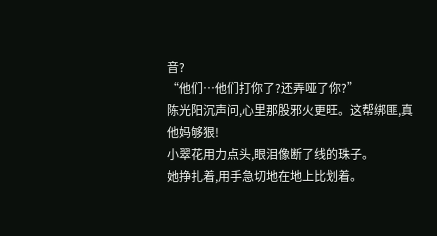音?
“他们…他们打你了?还弄哑了你?”
陈光阳沉声问,心里那股邪火更旺。这帮绑匪,真他妈够狠!
小翠花用力点头,眼泪像断了线的珠子。
她挣扎着,用手急切地在地上比划着。